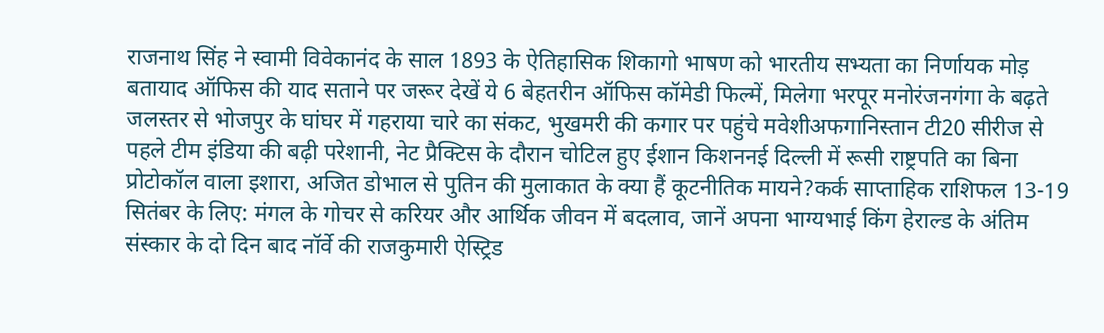राजनाथ सिंह ने स्वामी विवेकानंद के साल 1893 के ऐतिहासिक शिकागो भाषण को भारतीय सभ्यता का निर्णायक मोड़ बतायाद ऑफिस की याद सताने पर जरूर देखें ये 6 बेहतरीन ऑफिस कॉमेडी फिल्में, मिलेगा भरपूर मनोरंजनगंगा के बढ़ते जलस्तर से भोजपुर के घांघर में गहराया चारे का संकट, भुखमरी की कगार पर पहुंचे मवेशीअफगानिस्तान टी20 सीरीज से पहले टीम इंडिया की बढ़ी परेशानी, नेट प्रैक्टिस के दौरान चोटिल हुए ईशान किशननई दिल्ली में रूसी राष्ट्रपति का बिना प्रोटोकॉल वाला इशारा, अजित डोभाल से पुतिन की मुलाकात के क्या हैं कूटनीतिक मायने?कर्क साप्ताहिक राशिफल 13-19 सितंबर के लिए: मंगल के गोचर से करियर और आर्थिक जीवन में बदलाव, जानें अपना भाग्यभाई किंग हेराल्ड के अंतिम संस्कार के दो दिन बाद नॉर्वे की राजकुमारी ऐस्ट्रिड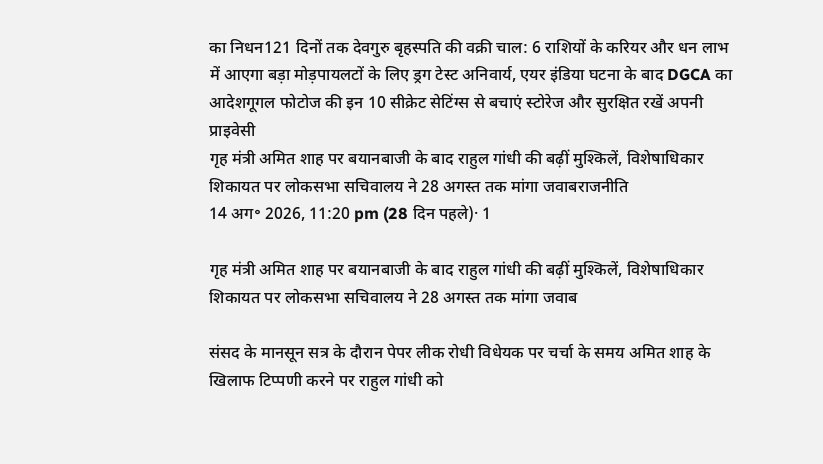का निधन121 दिनों तक देवगुरु बृहस्पति की वक्री चाल: 6 राशियों के करियर और धन लाभ में आएगा बड़ा मोड़पायलटों के लिए ड्रग टेस्ट अनिवार्य, एयर इंडिया घटना के बाद DGCA का आदेशगूगल फोटोज की इन 10 सीक्रेट सेटिंग्स से बचाएं स्टोरेज और सुरक्षित रखें अपनी प्राइवेसी
गृह मंत्री अमित शाह पर बयानबाजी के बाद राहुल गांधी की बढ़ीं मुश्किलें, विशेषाधिकार शिकायत पर लोकसभा सचिवालय ने 28 अगस्त तक मांगा जवाबराजनीति
14 अग॰ 2026, 11:20 pm (28 दिन पहले)· 1

गृह मंत्री अमित शाह पर बयानबाजी के बाद राहुल गांधी की बढ़ीं मुश्किलें, विशेषाधिकार शिकायत पर लोकसभा सचिवालय ने 28 अगस्त तक मांगा जवाब

संसद के मानसून सत्र के दौरान पेपर लीक रोधी विधेयक पर चर्चा के समय अमित शाह के खिलाफ टिप्पणी करने पर राहुल गांधी को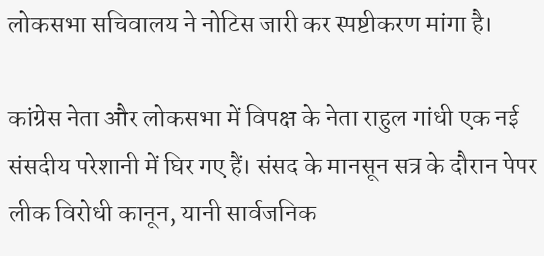लोकसभा सचिवालय ने नोटिस जारी कर स्पष्टीकरण मांगा है।

कांग्रेस नेता और लोकसभा में विपक्ष के नेता राहुल गांधी एक नई संसदीय परेशानी में घिर गए हैं। संसद के मानसून सत्र के दौरान पेपर लीक विरोधी कानून, यानी सार्वजनिक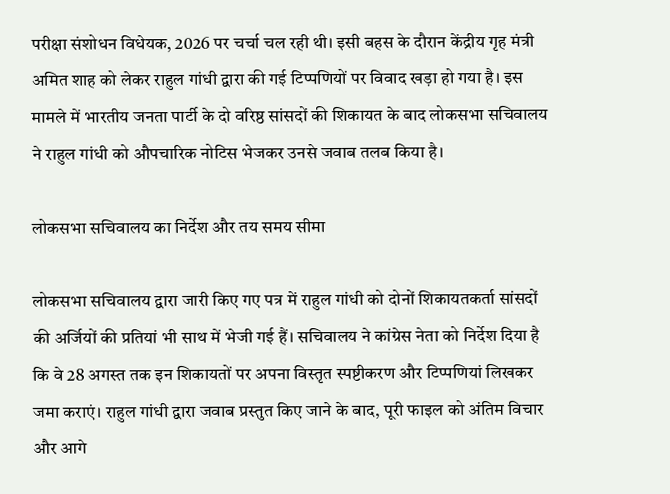परीक्षा संशोधन विधेयक, 2026 पर चर्चा चल रही थी। इसी बहस के दौरान केंद्रीय गृह मंत्री अमित शाह को लेकर राहुल गांधी द्वारा की गई टिप्पणियों पर विवाद खड़ा हो गया है। इस मामले में भारतीय जनता पार्टी के दो वरिष्ठ सांसदों की शिकायत के बाद लोकसभा सचिवालय ने राहुल गांधी को औपचारिक नोटिस भेजकर उनसे जवाब तलब किया है।

लोकसभा सचिवालय का निर्देश और तय समय सीमा

लोकसभा सचिवालय द्वारा जारी किए गए पत्र में राहुल गांधी को दोनों शिकायतकर्ता सांसदों की अर्जियों की प्रतियां भी साथ में भेजी गई हैं। सचिवालय ने कांग्रेस नेता को निर्देश दिया है कि वे 28 अगस्त तक इन शिकायतों पर अपना विस्तृत स्पष्टीकरण और टिप्पणियां लिखकर जमा कराएं। राहुल गांधी द्वारा जवाब प्रस्तुत किए जाने के बाद, पूरी फाइल को अंतिम विचार और आगे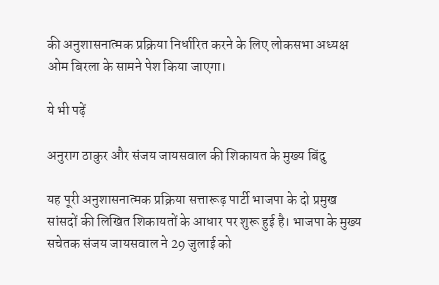की अनुशासनात्मक प्रक्रिया निर्धारित करने के लिए लोकसभा अध्यक्ष ओम बिरला के सामने पेश किया जाएगा।

ये भी पढ़ें

अनुराग ठाकुर और संजय जायसवाल की शिकायत के मुख्य बिंदु

यह पूरी अनुशासनात्मक प्रक्रिया सत्तारूढ़ पार्टी भाजपा के दो प्रमुख सांसदों की लिखित शिकायतों के आधार पर शुरू हुई है। भाजपा के मुख्य सचेतक संजय जायसवाल ने 29 जुलाई को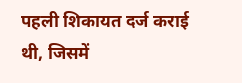पहली शिकायत दर्ज कराई थी, जिसमें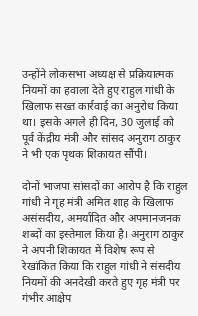उन्होंने लोकसभा अध्यक्ष से प्रक्रियात्मक नियमों का हवाला देते हुए राहुल गांधी के खिलाफ सख्त कार्रवाई का अनुरोध किया था। इसके अगले ही दिन, 30 जुलाई को पूर्व केंद्रीय मंत्री और सांसद अनुराग ठाकुर ने भी एक पृथक शिकायत सौंपी।

दोनों भाजपा सांसदों का आरोप है कि राहुल गांधी ने गृह मंत्री अमित शाह के खिलाफ असंसदीय, अमर्यादित और अपमानजनक शब्दों का इस्तेमाल किया है। अनुराग ठाकुर ने अपनी शिकायत में विशेष रूप से रेखांकित किया कि राहुल गांधी ने संसदीय नियमों की अनदेखी करते हुए गृह मंत्री पर गंभीर आक्षेप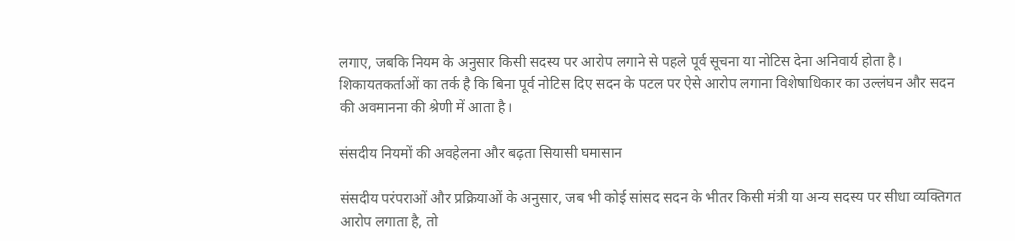लगाए, जबकि नियम के अनुसार किसी सदस्य पर आरोप लगाने से पहले पूर्व सूचना या नोटिस देना अनिवार्य होता है। शिकायतकर्ताओं का तर्क है कि बिना पूर्व नोटिस दिए सदन के पटल पर ऐसे आरोप लगाना विशेषाधिकार का उल्लंघन और सदन की अवमानना की श्रेणी में आता है।

संसदीय नियमों की अवहेलना और बढ़ता सियासी घमासान

संसदीय परंपराओं और प्रक्रियाओं के अनुसार, जब भी कोई सांसद सदन के भीतर किसी मंत्री या अन्य सदस्य पर सीधा व्यक्तिगत आरोप लगाता है, तो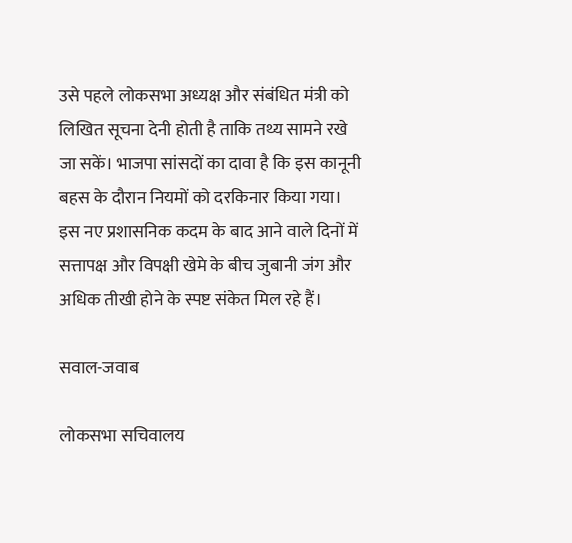उसे पहले लोकसभा अध्यक्ष और संबंधित मंत्री को लिखित सूचना देनी होती है ताकि तथ्य सामने रखे जा सकें। भाजपा सांसदों का दावा है कि इस कानूनी बहस के दौरान नियमों को दरकिनार किया गया। इस नए प्रशासनिक कदम के बाद आने वाले दिनों में सत्तापक्ष और विपक्षी खेमे के बीच जुबानी जंग और अधिक तीखी होने के स्पष्ट संकेत मिल रहे हैं।

सवाल-जवाब

लोकसभा सचिवालय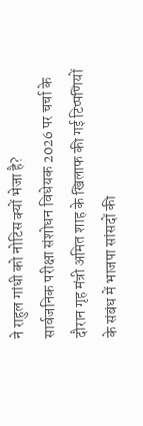ने राहुल गांधी को नोटिस क्यों भेजा है?
सार्वजनिक परीक्षा संशोधन विधेयक 2026 पर चर्चा के दौरान गृह मंत्री अमित शाह के खिलाफ की गई टिप्पणियों के संबंध में भाजपा सांसदों की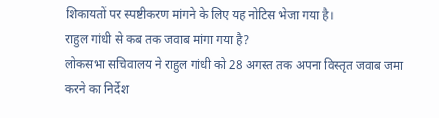शिकायतों पर स्पष्टीकरण मांगने के लिए यह नोटिस भेजा गया है।
राहुल गांधी से कब तक जवाब मांगा गया है?
लोकसभा सचिवालय ने राहुल गांधी को 28 अगस्त तक अपना विस्तृत जवाब जमा करने का निर्देश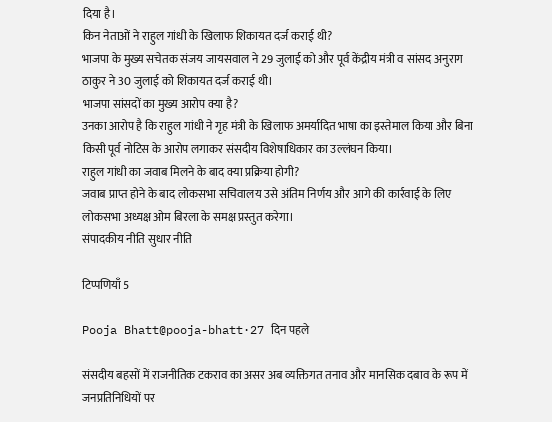दिया है।
किन नेताओं ने राहुल गांधी के खिलाफ शिकायत दर्ज कराई थी?
भाजपा के मुख्य सचेतक संजय जायसवाल ने 29 जुलाई को और पूर्व केंद्रीय मंत्री व सांसद अनुराग ठाकुर ने 30 जुलाई को शिकायत दर्ज कराई थी।
भाजपा सांसदों का मुख्य आरोप क्या है?
उनका आरोप है कि राहुल गांधी ने गृह मंत्री के खिलाफ अमर्यादित भाषा का इस्तेमाल किया और बिना किसी पूर्व नोटिस के आरोप लगाकर संसदीय विशेषाधिकार का उल्लंघन किया।
राहुल गांधी का जवाब मिलने के बाद क्या प्रक्रिया होगी?
जवाब प्राप्त होने के बाद लोकसभा सचिवालय उसे अंतिम निर्णय और आगे की कार्रवाई के लिए लोकसभा अध्यक्ष ओम बिरला के समक्ष प्रस्तुत करेगा।
संपादकीय नीति सुधार नीति

टिप्पणियाँ 5

Pooja Bhatt@pooja-bhatt·27 दिन पहले

संसदीय बहसों में राजनीतिक टकराव का असर अब व्यक्तिगत तनाव और मानसिक दबाव के रूप में जनप्रतिनिधियों पर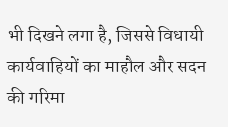भी दिखने लगा है, जिससे विधायी कार्यवाहियों का माहौल और सदन की गरिमा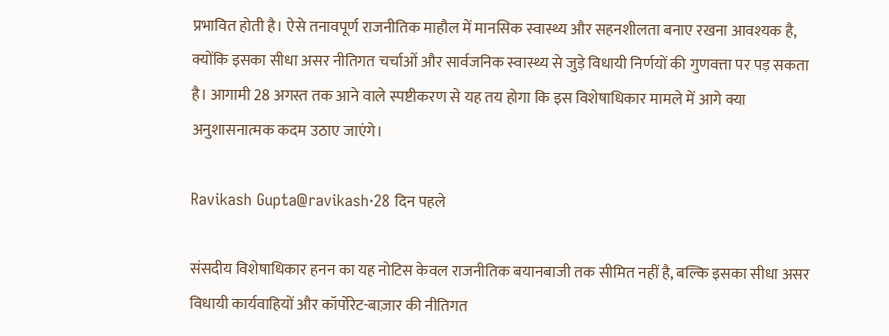प्रभावित होती है। ऐसे तनावपूर्ण राजनीतिक माहौल में मानसिक स्वास्थ्य और सहनशीलता बनाए रखना आवश्यक है, क्योंकि इसका सीधा असर नीतिगत चर्चाओं और सार्वजनिक स्वास्थ्य से जुड़े विधायी निर्णयों की गुणवत्ता पर पड़ सकता है। आगामी 28 अगस्त तक आने वाले स्पष्टीकरण से यह तय होगा कि इस विशेषाधिकार मामले में आगे क्या अनुशासनात्मक कदम उठाए जाएंगे।

Ravikash Gupta@ravikash·28 दिन पहले

संसदीय विशेषाधिकार हनन का यह नोटिस केवल राजनीतिक बयानबाजी तक सीमित नहीं है, बल्कि इसका सीधा असर विधायी कार्यवाहियों और कॉर्पोरेट-बाज़ार की नीतिगत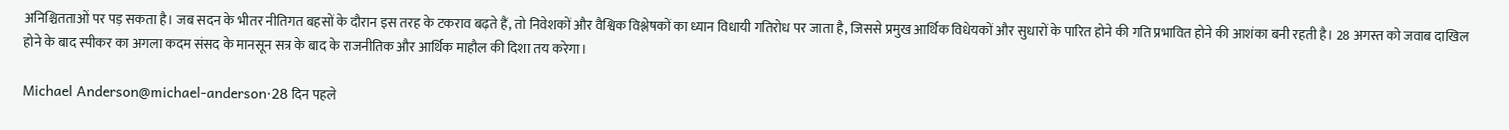अनिश्चितताओं पर पड़ सकता है। जब सदन के भीतर नीतिगत बहसों के दौरान इस तरह के टकराव बढ़ते हैं, तो निवेशकों और वैश्विक विश्लेषकों का ध्यान विधायी गतिरोध पर जाता है, जिससे प्रमुख आर्थिक विधेयकों और सुधारों के पारित होने की गति प्रभावित होने की आशंका बनी रहती है। 28 अगस्त को जवाब दाखिल होने के बाद स्पीकर का अगला कदम संसद के मानसून सत्र के बाद के राजनीतिक और आर्थिक माहौल की दिशा तय करेगा।

Michael Anderson@michael-anderson·28 दिन पहले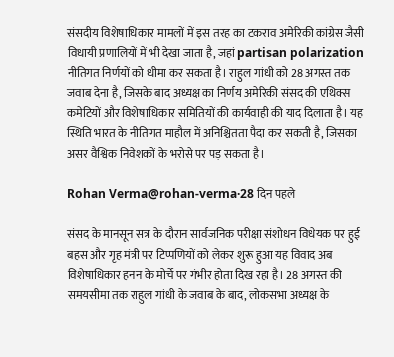संसदीय विशेषाधिकार मामलों में इस तरह का टकराव अमेरिकी कांग्रेस जैसी विधायी प्रणालियों में भी देखा जाता है, जहां partisan polarization नीतिगत निर्णयों को धीमा कर सकता है। राहुल गांधी को 28 अगस्त तक जवाब देना है, जिसके बाद अध्यक्ष का निर्णय अमेरिकी संसद की एथिक्स कमेटियों और विशेषाधिकार समितियों की कार्यवाही की याद दिलाता है। यह स्थिति भारत के नीतिगत माहौल में अनिश्चितता पैदा कर सकती है, जिसका असर वैश्विक निवेशकों के भरोसे पर पड़ सकता है।

Rohan Verma@rohan-verma·28 दिन पहले

संसद के मानसून सत्र के दौरान सार्वजनिक परीक्षा संशोधन विधेयक पर हुई बहस और गृह मंत्री पर टिप्पणियों को लेकर शुरू हुआ यह विवाद अब विशेषाधिकार हनन के मोर्चे पर गंभीर होता दिख रहा है। 28 अगस्त की समयसीमा तक राहुल गांधी के जवाब के बाद, लोकसभा अध्यक्ष के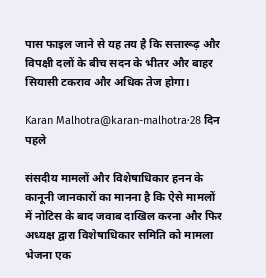पास फाइल जाने से यह तय है कि सत्तारूढ़ और विपक्षी दलों के बीच सदन के भीतर और बाहर सियासी टकराव और अधिक तेज होगा।

Karan Malhotra@karan-malhotra·28 दिन पहले

संसदीय मामलों और विशेषाधिकार हनन के कानूनी जानकारों का मानना है कि ऐसे मामलों में नोटिस के बाद जवाब दाखिल करना और फिर अध्यक्ष द्वारा विशेषाधिकार समिति को मामला भेजना एक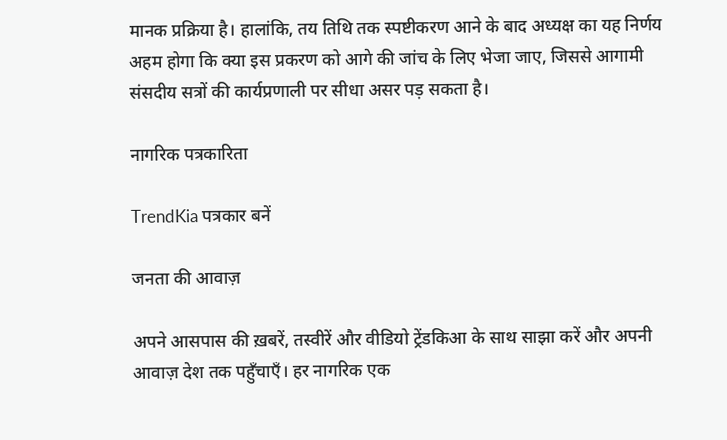मानक प्रक्रिया है। हालांकि, तय तिथि तक स्पष्टीकरण आने के बाद अध्यक्ष का यह निर्णय अहम होगा कि क्या इस प्रकरण को आगे की जांच के लिए भेजा जाए, जिससे आगामी संसदीय सत्रों की कार्यप्रणाली पर सीधा असर पड़ सकता है।

नागरिक पत्रकारिता

TrendKia पत्रकार बनें

जनता की आवाज़

अपने आसपास की ख़बरें, तस्वीरें और वीडियो ट्रेंडकिआ के साथ साझा करें और अपनी आवाज़ देश तक पहुँचाएँ। हर नागरिक एक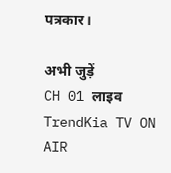पत्रकार।

अभी जुड़ें
CH 01 लाइव
TrendKia TV ON AIR